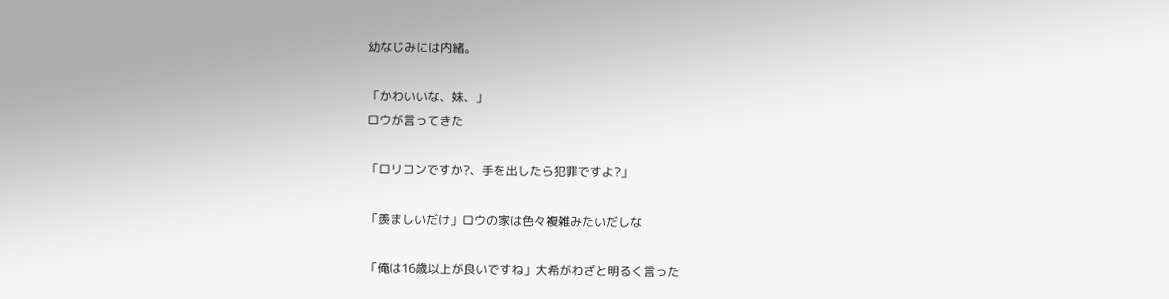幼なじみには内緒。

「かわいいな、妹、」
ロウが言ってきた

「ロリコンですか?、手を出したら犯罪ですよ?」

「羨ましいだけ」ロウの家は色々複雑みたいだしな

「俺は16歳以上が良いですね」大希がわざと明るく言った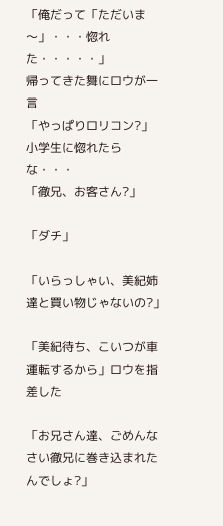「俺だって「ただいま〜」・・・惚れた・・・・・」
帰ってきた舞にロウが一言
「やっぱりロリコン?」
小学生に惚れたらな・・・
「徹兄、お客さん?」

「ダチ」

「いらっしゃい、美紀姉達と買い物じゃないの?」

「美紀待ち、こいつが車運転するから」ロウを指差した

「お兄さん達、ごめんなさい徹兄に巻き込まれたんでしょ?」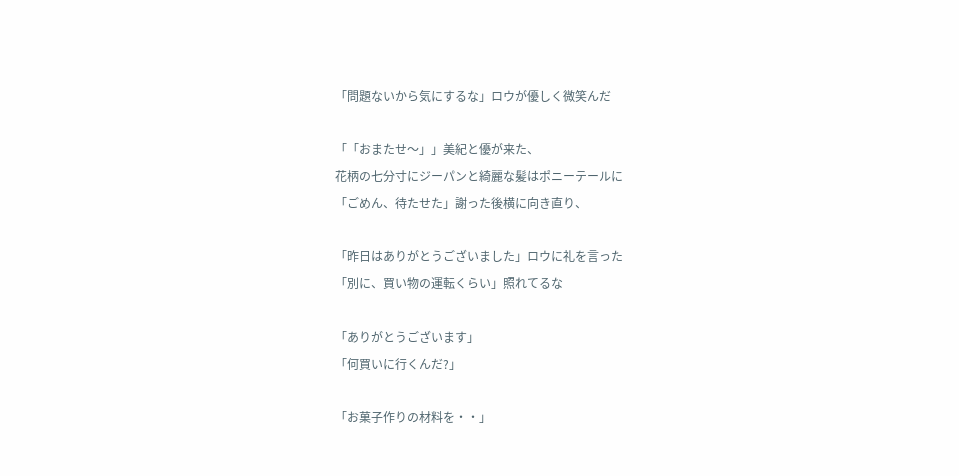「問題ないから気にするな」ロウが優しく微笑んだ

「「おまたせ〜」」美紀と優が来た、
花柄の七分寸にジーパンと綺麗な髪はポニーテールに
「ごめん、待たせた」謝った後横に向き直り、

「昨日はありがとうございました」ロウに礼を言った
「別に、買い物の運転くらい」照れてるな

「ありがとうございます」
「何買いに行くんだ?」

「お菓子作りの材料を・・」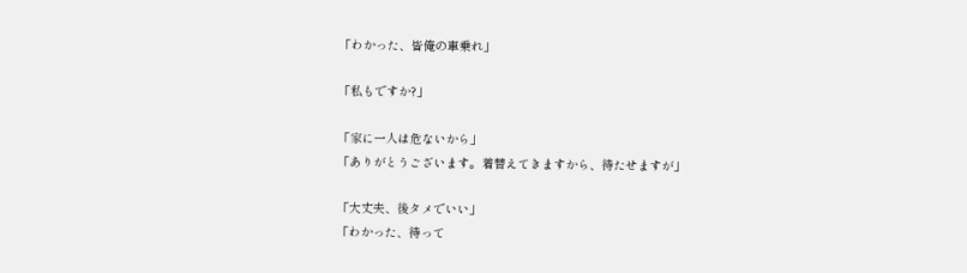「わかった、皆俺の車乗れ」

「私もですか?」

「家に一人は危ないから」
「ありがとうございます。着替えてきますから、待たせますが」

「大丈夫、後タメでいい」
「わかった、待って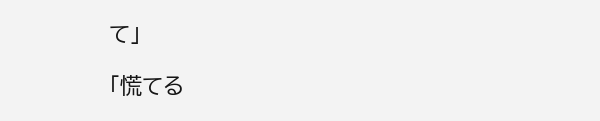て」

「慌てる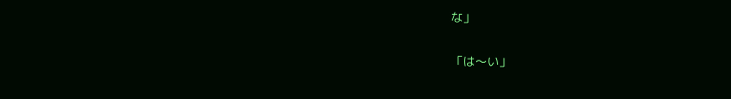な」

「は〜い」